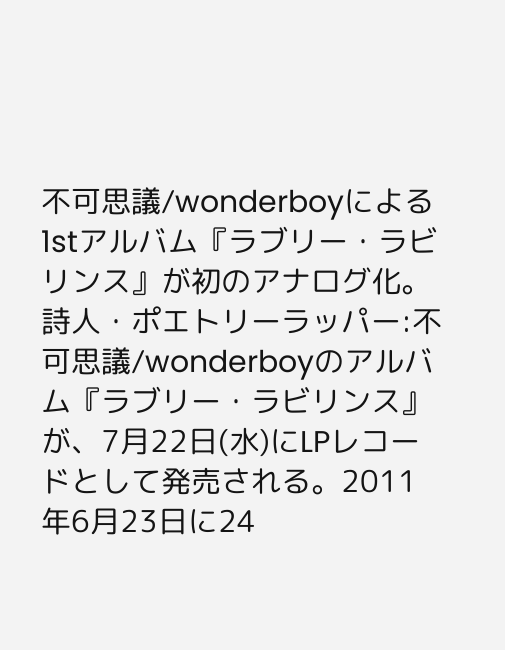不可思議/wonderboyによる1stアルバム『ラブリー・ラビリンス』が初のアナログ化。
詩人・ポエトリーラッパー:不可思議/wonderboyのアルバム『ラブリー・ラビリンス』が、7月22日(水)にLPレコードとして発売される。2011年6月23日に24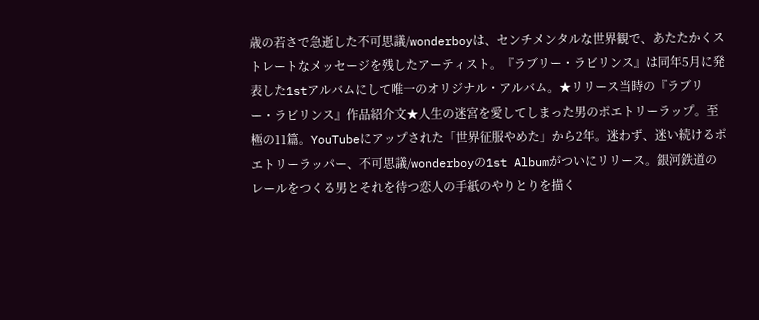歳の若さで急逝した不可思議/wonderboyは、センチメンタルな世界観で、あたたかくストレートなメッセージを残したアーティスト。『ラブリー・ラビリンス』は同年5月に発表した1stアルバムにして唯一のオリジナル・アルバム。★リリース当時の『ラブリー・ラビリンス』作品紹介文★人生の迷宮を愛してしまった男のポエトリーラップ。至極の11篇。YouTubeにアップされた「世界征服やめた」から2年。迷わず、迷い続けるポエトリーラッパー、不可思議/wonderboyの1st Albumがついにリリース。銀河鉄道のレールをつくる男とそれを待つ恋人の手紙のやりとりを描く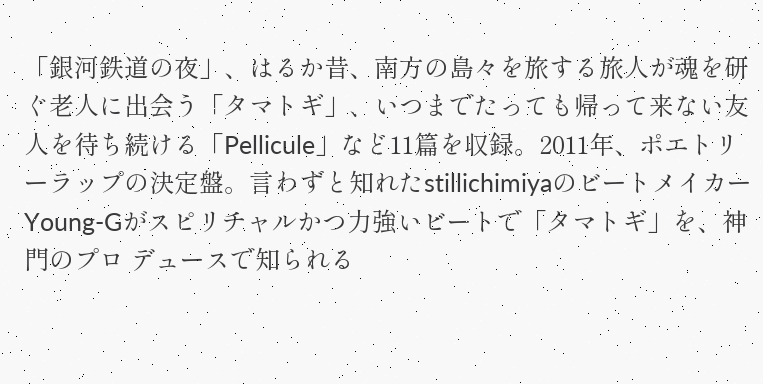「銀河鉄道の夜」、はるか昔、南方の島々を旅する旅人が魂を研ぐ老人に出会う「タマトギ」、いつまでたっても帰って来ない友人を待ち続ける「Pellicule」など11篇を収録。2011年、ポエトリーラップの決定盤。言わずと知れたstillichimiyaのビートメイカーYoung-Gがスピリチャルかつ力強いビートで「タマトギ」を、神門のプロ デュースで知られる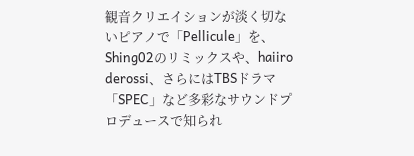観音クリエイションが淡く切ないピアノで「Pellicule」を、Shing02のリミックスや、haiiro derossi、さらにはTBSドラマ「SPEC」など多彩なサウンドプロデュースで知られ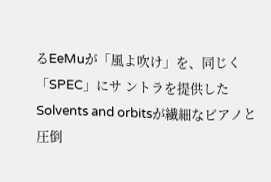るEeMuが「風よ吹け」を、同じく「SPEC」にサ ントラを提供したSolvents and orbitsが繊細なピアノと圧倒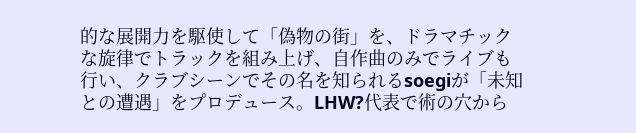的な展開力を駆使して「偽物の街」を、ドラマチックな旋律でトラックを組み上げ、自作曲のみでライブも行い、クラブシーンでその名を知られるsoegiが「未知との遭遇」をプロデュース。LHW?代表で術の穴から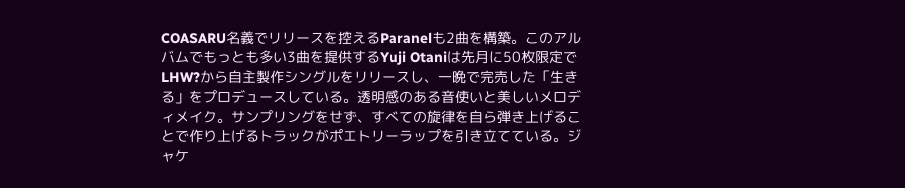COASARU名義でリリースを控えるParanelも2曲を構築。このアルバムでもっとも多い3曲を提供するYuji Otaniは先月に50枚限定でLHW?から自主製作シングルをリリースし、一晩で完売した「生きる」をプロデュースしている。透明感のある音使いと美しいメロディメイク。サンプリングをせず、すべての旋律を自ら弾き上げることで作り上げるトラックがポエトリーラップを引き立てている。ジャケ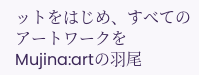ットをはじめ、すべてのアートワークをMujina:artの羽尾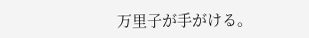万里子が手がける。